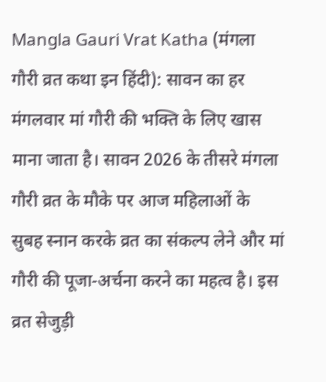Mangla Gauri Vrat Katha (मंगला गौरी व्रत कथा इन हिंदी): सावन का हर मंगलवार मां गौरी की भक्ति के लिए खास माना जाता है। सावन 2026 के तीसरे मंगला गौरी व्रत के मौके पर आज महिलाओं के सुबह स्नान करके व्रत का संकल्प लेने और मां गौरी की पूजा-अर्चना करने का महत्व है। इस व्रत सेजुड़ी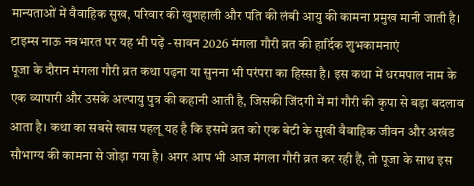मान्यताओं में वैवाहिक सुख, परिवार की खुशहाली और पति की लंबी आयु की कामना प्रमुख मानी जाती है।
टाइम्स नाऊ नवभारत पर यह भी पढ़ें - सावन 2026 मंगला गौरी व्रत की हार्दिक शुभकामनाएं
पूजा के दौरान मंगला गौरी व्रत कथा पढ़ना या सुनना भी परंपरा का हिस्सा है। इस कथा में धरमपाल नाम के एक व्यापारी और उसके अल्पायु पुत्र की कहानी आती है, जिसकी जिंदगी में मां गौरी की कृपा से बड़ा बदलाव आता है। कथा का सबसे खास पहलू यह है कि इसमें व्रत को एक बेटी के सुखी वैवाहिक जीवन और अखंड सौभाग्य की कामना से जोड़ा गया है। अगर आप भी आज मंगला गौरी व्रत कर रही हैं, तो पूजा के साथ इस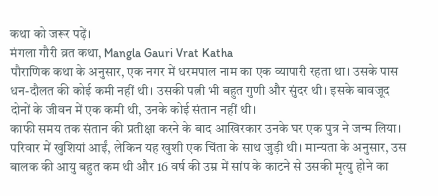कथा को जरूर पढ़ें।
मंगला गौरी व्रत कथा, Mangla Gauri Vrat Katha
पौराणिक कथा के अनुसार, एक नगर में धरमपाल नाम का एक व्यापारी रहता था। उसके पास धन-दौलत की कोई कमी नहीं थी। उसकी पत्नी भी बहुत गुणी और सुंदर थी। इसके बावजूद दोनों के जीवन में एक कमी थी, उनके कोई संतान नहीं थी।
काफी समय तक संतान की प्रतीक्षा करने के बाद आखिरकार उनके घर एक पुत्र ने जन्म लिया। परिवार में खुशियां आईं, लेकिन यह खुशी एक चिंता के साथ जुड़ी थी। मान्यता के अनुसार, उस बालक की आयु बहुत कम थी और 16 वर्ष की उम्र में सांप के काटने से उसकी मृत्यु होने का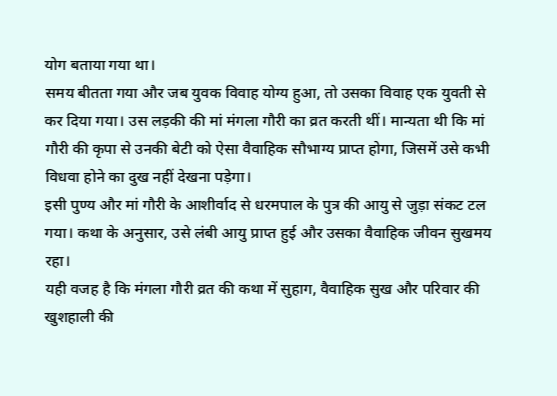योग बताया गया था।
समय बीतता गया और जब युवक विवाह योग्य हुआ, तो उसका विवाह एक युवती से कर दिया गया। उस लड़की की मां मंगला गौरी का व्रत करती थीं। मान्यता थी कि मां गौरी की कृपा से उनकी बेटी को ऐसा वैवाहिक सौभाग्य प्राप्त होगा, जिसमें उसे कभी विधवा होने का दुख नहीं देखना पड़ेगा।
इसी पुण्य और मां गौरी के आशीर्वाद से धरमपाल के पुत्र की आयु से जुड़ा संकट टल गया। कथा के अनुसार, उसे लंबी आयु प्राप्त हुई और उसका वैवाहिक जीवन सुखमय रहा।
यही वजह है कि मंगला गौरी व्रत की कथा में सुहाग, वैवाहिक सुख और परिवार की खुशहाली की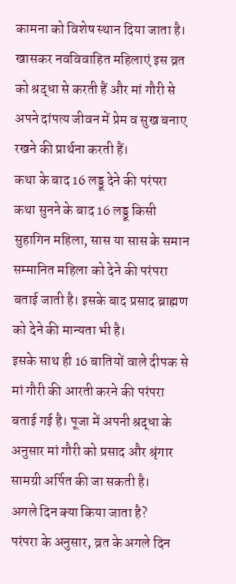कामना को विशेष स्थान दिया जाता है। खासकर नवविवाहित महिलाएं इस व्रत को श्रद्धा से करती हैं और मां गौरी से अपने दांपत्य जीवन में प्रेम व सुख बनाए रखने की प्रार्थना करती हैं।
कथा के बाद 16 लड्डू देने की परंपरा
कथा सुनने के बाद 16 लड्डू किसी सुहागिन महिला, सास या सास के समान सम्मानित महिला को देने की परंपरा बताई जाती है। इसके बाद प्रसाद ब्राह्मण को देने की मान्यता भी है।
इसके साथ ही 16 बातियों वाले दीपक से मां गौरी की आरती करने की परंपरा बताई गई है। पूजा में अपनी श्रद्धा के अनुसार मां गौरी को प्रसाद और श्रृंगार सामग्री अर्पित की जा सकती है।
अगले दिन क्या किया जाता है?
परंपरा के अनुसार, व्रत के अगले दिन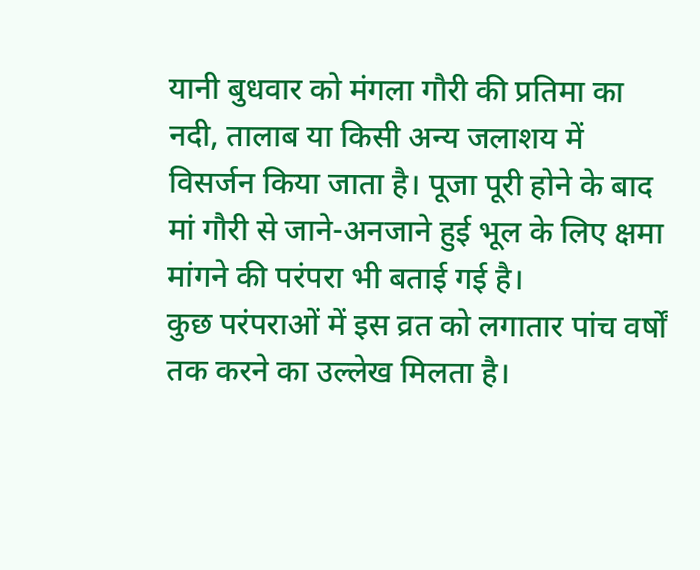यानी बुधवार को मंगला गौरी की प्रतिमा का नदी, तालाब या किसी अन्य जलाशय में विसर्जन किया जाता है। पूजा पूरी होने के बाद मां गौरी से जाने-अनजाने हुई भूल के लिए क्षमा मांगने की परंपरा भी बताई गई है।
कुछ परंपराओं में इस व्रत को लगातार पांच वर्षों तक करने का उल्लेख मिलता है।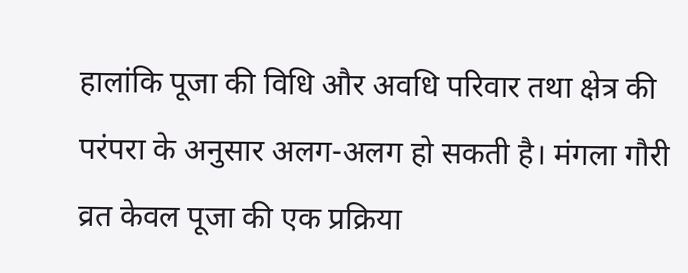हालांकि पूजा की विधि और अवधि परिवार तथा क्षेत्र की परंपरा के अनुसार अलग-अलग हो सकती है। मंगला गौरी व्रत केवल पूजा की एक प्रक्रिया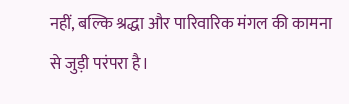नहीं, बल्कि श्रद्धा और पारिवारिक मंगल की कामना से जुड़ी परंपरा है।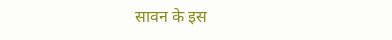सावन के इस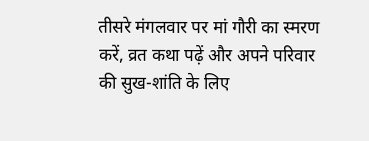तीसरे मंगलवार पर मां गौरी का स्मरण करें, व्रत कथा पढ़ें और अपने परिवार की सुख-शांति के लिए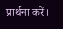प्रार्थना करें।